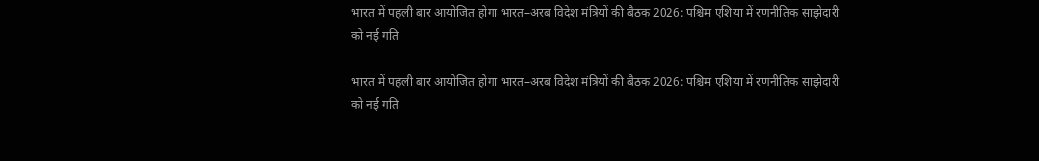भारत में पहली बार आयोजित होगा भारत–अरब विदेश मंत्रियों की बैठक 2026: पश्चिम एशिया में रणनीतिक साझेदारी को नई गति

भारत में पहली बार आयोजित होगा भारत–अरब विदेश मंत्रियों की बैठक 2026: पश्चिम एशिया में रणनीतिक साझेदारी को नई गति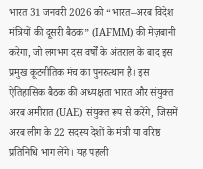भारत 31 जनवरी 2026 को “भारत–अरब विदेश मंत्रियों की दूसरी बैठक” (IAFMM) की मेज़बानी करेगा, जो लगभग दस वर्षों के अंतराल के बाद इस प्रमुख कूटनीतिक मंच का पुनरुत्थान है। इस ऐतिहासिक बैठक की अध्यक्षता भारत और संयुक्त अरब अमीरात (UAE) संयुक्त रूप से करेंगे, जिसमें अरब लीग के 22 सदस्य देशों के मंत्री या वरिष्ठ प्रतिनिधि भाग लेंगे। यह पहली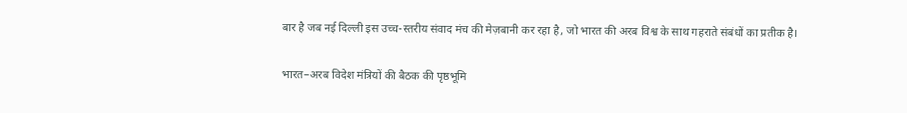बार है जब नई दिल्ली इस उच्च-स्तरीय संवाद मंच की मेज़बानी कर रहा है, जो भारत की अरब विश्व के साथ गहराते संबंधों का प्रतीक है।

भारत–अरब विदेश मंत्रियों की बैठक की पृष्ठभूमि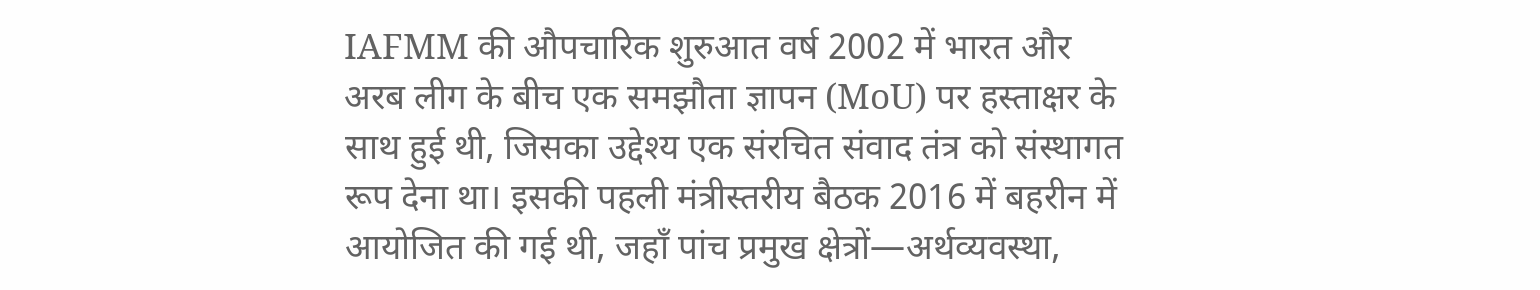IAFMM की औपचारिक शुरुआत वर्ष 2002 में भारत और अरब लीग के बीच एक समझौता ज्ञापन (MoU) पर हस्ताक्षर के साथ हुई थी, जिसका उद्देश्य एक संरचित संवाद तंत्र को संस्थागत रूप देना था। इसकी पहली मंत्रीस्तरीय बैठक 2016 में बहरीन में आयोजित की गई थी, जहाँ पांच प्रमुख क्षेत्रों—अर्थव्यवस्था,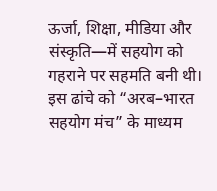ऊर्जा, शिक्षा, मीडिया और संस्कृति—में सहयोग को गहराने पर सहमति बनी थी। इस ढांचे को “अरब–भारत सहयोग मंच” के माध्यम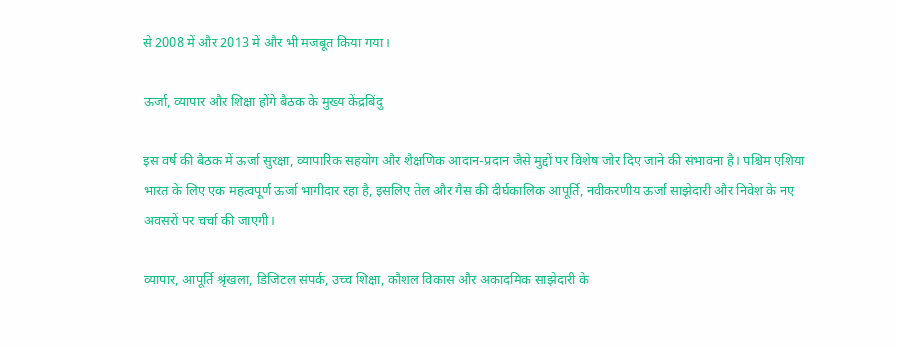से 2008 में और 2013 में और भी मजबूत किया गया।

ऊर्जा, व्यापार और शिक्षा होंगे बैठक के मुख्य केंद्रबिंदु

इस वर्ष की बैठक में ऊर्जा सुरक्षा, व्यापारिक सहयोग और शैक्षणिक आदान-प्रदान जैसे मुद्दों पर विशेष जोर दिए जाने की संभावना है। पश्चिम एशिया भारत के लिए एक महत्वपूर्ण ऊर्जा भागीदार रहा है, इसलिए तेल और गैस की दीर्घकालिक आपूर्ति, नवीकरणीय ऊर्जा साझेदारी और निवेश के नए अवसरों पर चर्चा की जाएगी।

व्यापार, आपूर्ति श्रृंखला, डिजिटल संपर्क, उच्च शिक्षा, कौशल विकास और अकादमिक साझेदारी के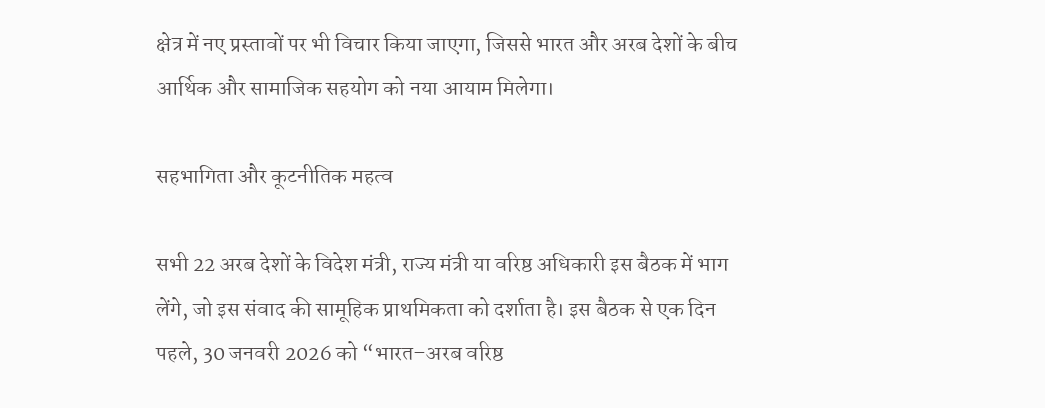क्षेत्र में नए प्रस्तावों पर भी विचार किया जाएगा, जिससे भारत और अरब देशों के बीच आर्थिक और सामाजिक सहयोग को नया आयाम मिलेगा।

सहभागिता और कूटनीतिक महत्व

सभी 22 अरब देशों के विदेश मंत्री, राज्य मंत्री या वरिष्ठ अधिकारी इस बैठक में भाग लेंगे, जो इस संवाद की सामूहिक प्राथमिकता को दर्शाता है। इस बैठक से एक दिन पहले, 30 जनवरी 2026 को “भारत–अरब वरिष्ठ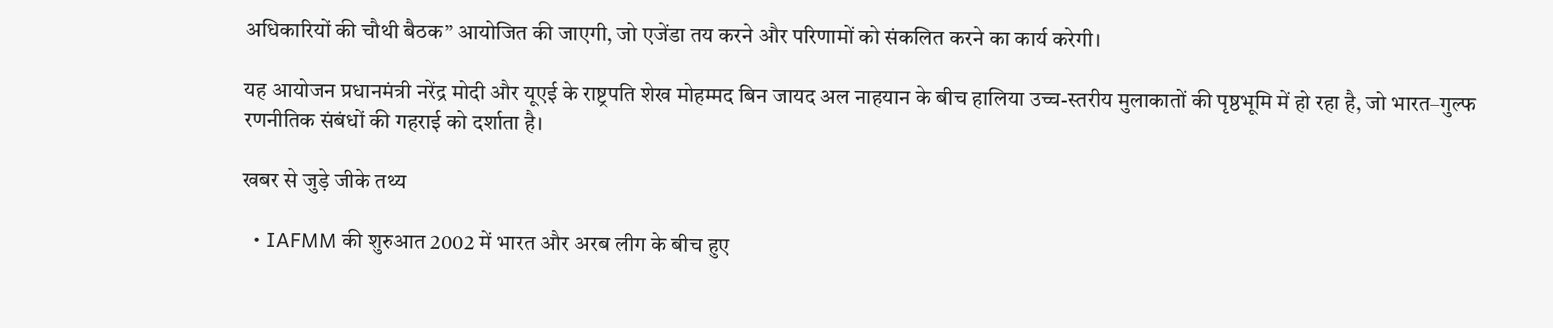अधिकारियों की चौथी बैठक” आयोजित की जाएगी, जो एजेंडा तय करने और परिणामों को संकलित करने का कार्य करेगी।

यह आयोजन प्रधानमंत्री नरेंद्र मोदी और यूएई के राष्ट्रपति शेख मोहम्मद बिन जायद अल नाहयान के बीच हालिया उच्च-स्तरीय मुलाकातों की पृष्ठभूमि में हो रहा है, जो भारत–गुल्फ रणनीतिक संबंधों की गहराई को दर्शाता है।

खबर से जुड़े जीके तथ्य

  • IAFMM की शुरुआत 2002 में भारत और अरब लीग के बीच हुए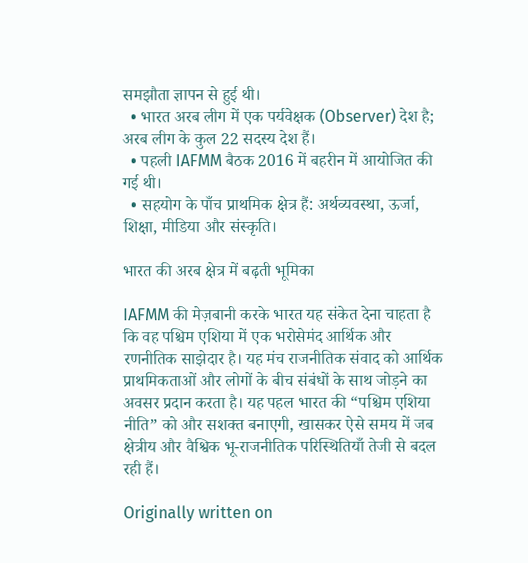समझौता ज्ञापन से हुई थी।
  • भारत अरब लीग में एक पर्यवेक्षक (Observer) देश है; अरब लीग के कुल 22 सदस्य देश हैं।
  • पहली IAFMM बैठक 2016 में बहरीन में आयोजित की गई थी।
  • सहयोग के पाँच प्राथमिक क्षेत्र हैं: अर्थव्यवस्था, ऊर्जा, शिक्षा, मीडिया और संस्कृति।

भारत की अरब क्षेत्र में बढ़ती भूमिका

IAFMM की मेज़बानी करके भारत यह संकेत देना चाहता है कि वह पश्चिम एशिया में एक भरोसेमंद आर्थिक और रणनीतिक साझेदार है। यह मंच राजनीतिक संवाद को आर्थिक प्राथमिकताओं और लोगों के बीच संबंधों के साथ जोड़ने का अवसर प्रदान करता है। यह पहल भारत की “पश्चिम एशिया नीति” को और सशक्त बनाएगी, खासकर ऐसे समय में जब क्षेत्रीय और वैश्विक भू-राजनीतिक परिस्थितियाँ तेजी से बदल रही हैं।

Originally written on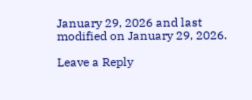January 29, 2026 and last modified on January 29, 2026.

Leave a Reply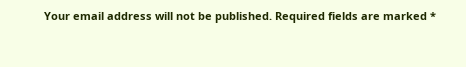Your email address will not be published. Required fields are marked *